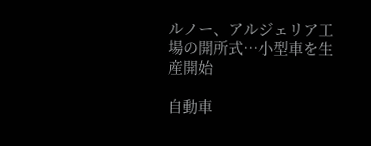ルノー、アルジェリア工場の開所式…小型車を生産開始

自動車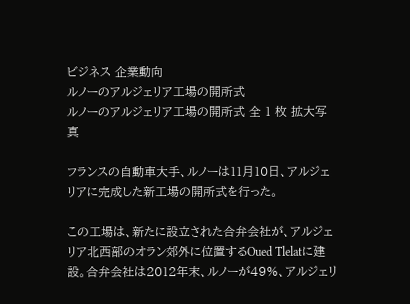ビジネス 企業動向
ルノーのアルジェリア工場の開所式
ルノーのアルジェリア工場の開所式 全 1 枚 拡大写真

フランスの自動車大手、ルノーは11月10日、アルジェリアに完成した新工場の開所式を行った。

この工場は、新たに設立された合弁会社が、アルジェリア北西部のオラン郊外に位置するOued Tlelatに建設。合弁会社は2012年末、ルノーが49%、アルジェリ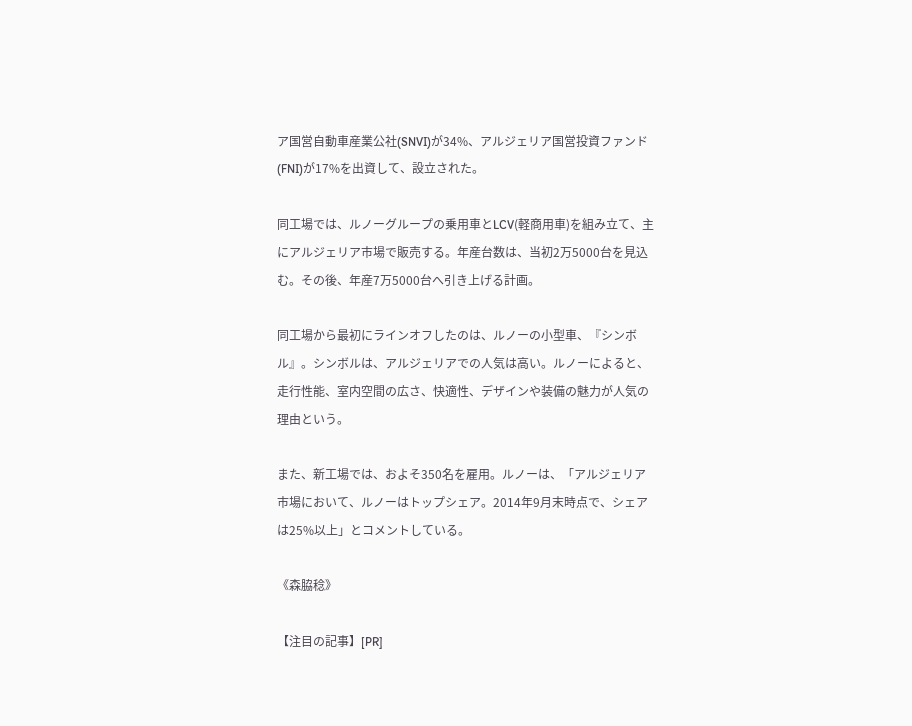ア国営自動車産業公社(SNVI)が34%、アルジェリア国営投資ファンド(FNI)が17%を出資して、設立された。

同工場では、ルノーグループの乗用車とLCV(軽商用車)を組み立て、主にアルジェリア市場で販売する。年産台数は、当初2万5000台を見込む。その後、年産7万5000台へ引き上げる計画。

同工場から最初にラインオフしたのは、ルノーの小型車、『シンボル』。シンボルは、アルジェリアでの人気は高い。ルノーによると、走行性能、室内空間の広さ、快適性、デザインや装備の魅力が人気の理由という。

また、新工場では、およそ350名を雇用。ルノーは、「アルジェリア市場において、ルノーはトップシェア。2014年9月末時点で、シェアは25%以上」とコメントしている。

《森脇稔》

【注目の記事】[PR]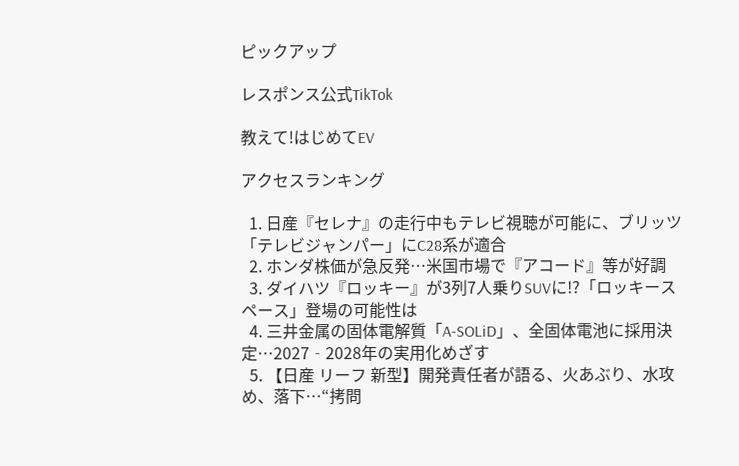ピックアップ

レスポンス公式TikTok

教えて!はじめてEV

アクセスランキング

  1. 日産『セレナ』の走行中もテレビ視聴が可能に、ブリッツ「テレビジャンパー」にC28系が適合
  2. ホンダ株価が急反発…米国市場で『アコード』等が好調
  3. ダイハツ『ロッキー』が3列7人乗りSUVに!?「ロッキースペース」登場の可能性は
  4. 三井金属の固体電解質「A-SOLiD」、全固体電池に採用決定…2027‐2028年の実用化めざす
  5. 【日産 リーフ 新型】開発責任者が語る、火あぶり、水攻め、落下…“拷問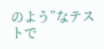のよう”なテストで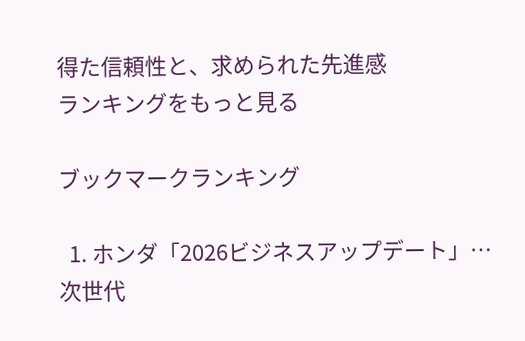得た信頼性と、求められた先進感
ランキングをもっと見る

ブックマークランキング

  1. ホンダ「2026ビジネスアップデート」…次世代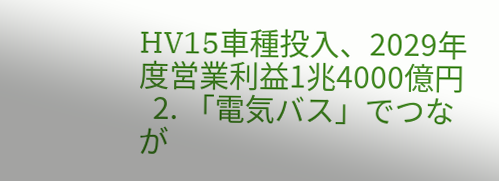HV15車種投入、2029年度営業利益1兆4000億円
  2. 「電気バス」でつなが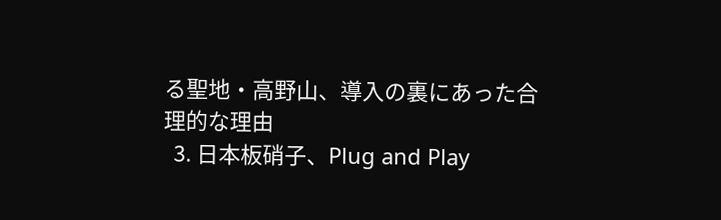る聖地・高野山、導入の裏にあった合理的な理由
  3. 日本板硝子、Plug and Play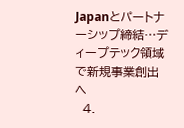Japanとパートナーシップ締結…ディープテック領域で新規事業創出へ
  4.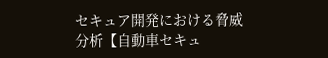セキュア開発における脅威分析【自動車セキュ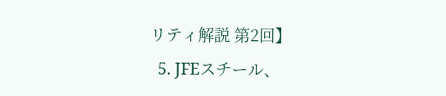リティ解説 第2回】
  5. JFEスチール、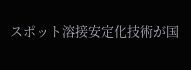スポット溶接安定化技術が国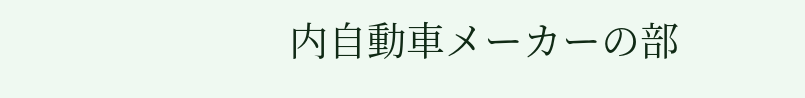内自動車メーカーの部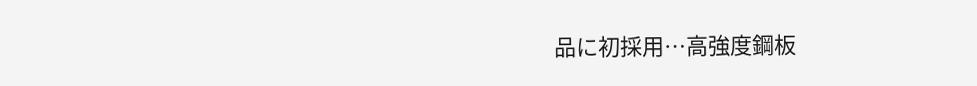品に初採用…高強度鋼板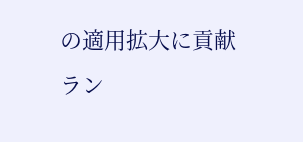の適用拡大に貢献
ラン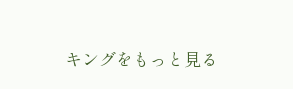キングをもっと見る